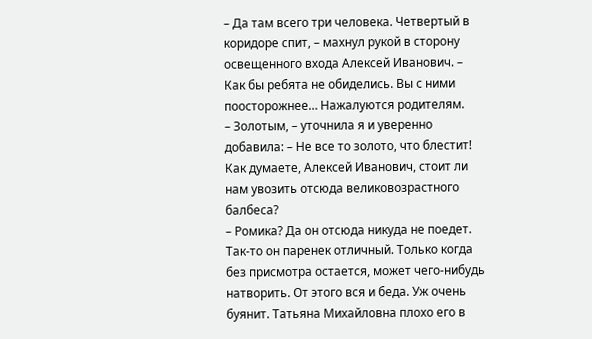– Да там всего три человека. Четвертый в коридоре спит, – махнул рукой в сторону освещенного входа Алексей Иванович. – Как бы ребята не обиделись. Вы с ними поосторожнее… Нажалуются родителям.
– Золотым, – уточнила я и уверенно добавила: – Не все то золото, что блестит! Как думаете, Алексей Иванович, стоит ли нам увозить отсюда великовозрастного балбеса?
– Ромика? Да он отсюда никуда не поедет. Так-то он паренек отличный. Только когда без присмотра остается, может чего-нибудь натворить. От этого вся и беда. Уж очень буянит. Татьяна Михайловна плохо его в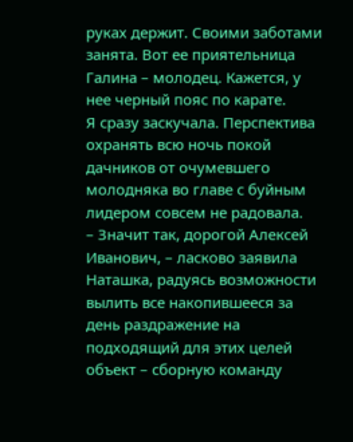руках держит. Своими заботами занята. Вот ее приятельница Галина – молодец. Кажется, у нее черный пояс по карате.
Я сразу заскучала. Перспектива охранять всю ночь покой дачников от очумевшего молодняка во главе с буйным лидером совсем не радовала.
– Значит так, дорогой Алексей Иванович, – ласково заявила Наташка, радуясь возможности вылить все накопившееся за день раздражение на подходящий для этих целей объект – сборную команду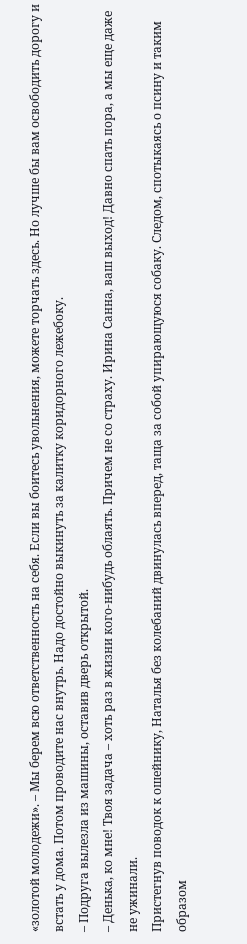«золотой молодежи». – Мы берем всю ответственность на себя. Если вы боитесь увольнения, можете торчать здесь. Но лучше бы вам освободить дорогу и встать у дома. Потом проводите нас внутрь. Надо достойно выкинуть за калитку коридорного лежебоку.
– Подруга вылезла из машины, оставив дверь открытой.
– Денька, ко мне! Твоя задача – хоть раз в жизни кого-нибудь облаять. Причем не со страху. Ирина Санна, ваш выход! Давно спать пора, а мы еще даже не ужинали.
Пристегнув поводок к ошейнику, Наталья без колебаний двинулась вперед, таща за собой упирающуюся собаку. Следом, спотыкаясь о псину и таким образом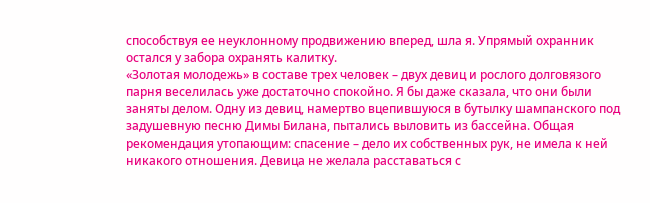способствуя ее неуклонному продвижению вперед, шла я. Упрямый охранник остался у забора охранять калитку.
«Золотая молодежь» в составе трех человек – двух девиц и рослого долговязого парня веселилась уже достаточно спокойно. Я бы даже сказала, что они были заняты делом. Одну из девиц, намертво вцепившуюся в бутылку шампанского под задушевную песню Димы Билана, пытались выловить из бассейна. Общая рекомендация утопающим: спасение – дело их собственных рук, не имела к ней никакого отношения. Девица не желала расставаться с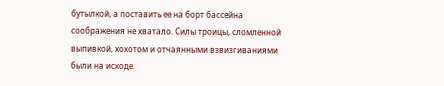бутылкой, а поставить ее на борт бассейна соображения не хватало. Силы троицы, сломленной выпивкой, хохотом и отчаянными взвизгиваниями были на исходе.